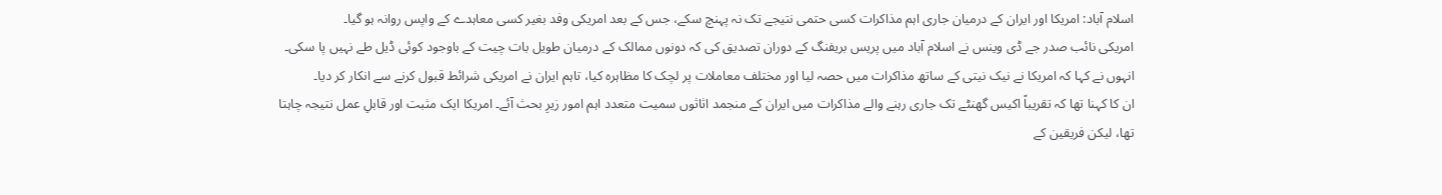اسلام آباد: امریکا اور ایران کے درمیان جاری اہم مذاکرات کسی حتمی نتیجے تک نہ پہنچ سکے، جس کے بعد امریکی وفد بغیر کسی معاہدے کے واپس روانہ ہو گیا۔
امریکی نائب صدر جے ڈی وینس نے اسلام آباد میں پریس بریفنگ کے دوران تصدیق کی کہ دونوں ممالک کے درمیان طویل بات چیت کے باوجود کوئی ڈیل طے نہیں پا سکی۔ انہوں نے کہا کہ امریکا نے نیک نیتی کے ساتھ مذاکرات میں حصہ لیا اور مختلف معاملات پر لچک کا مظاہرہ کیا، تاہم ایران نے امریکی شرائط قبول کرنے سے انکار کر دیا۔
ان کا کہنا تھا کہ تقریباً اکیس گھنٹے تک جاری رہنے والے مذاکرات میں ایران کے منجمد اثاثوں سمیت متعدد اہم امور زیرِ بحث آئے۔ امریکا ایک مثبت اور قابلِ عمل نتیجہ چاہتا تھا، لیکن فریقین کے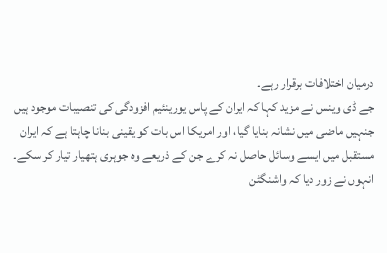درمیان اختلافات برقرار رہے۔
جے ڈی وینس نے مزید کہا کہ ایران کے پاس یورینئیم افزودگی کی تنصیبات موجود ہیں جنہیں ماضی میں نشانہ بنایا گیا، اور امریکا اس بات کو یقینی بنانا چاہتا ہے کہ ایران مستقبل میں ایسے وسائل حاصل نہ کرے جن کے ذریعے وہ جوہری ہتھیار تیار کر سکے۔ انہوں نے زور دیا کہ واشنگٹن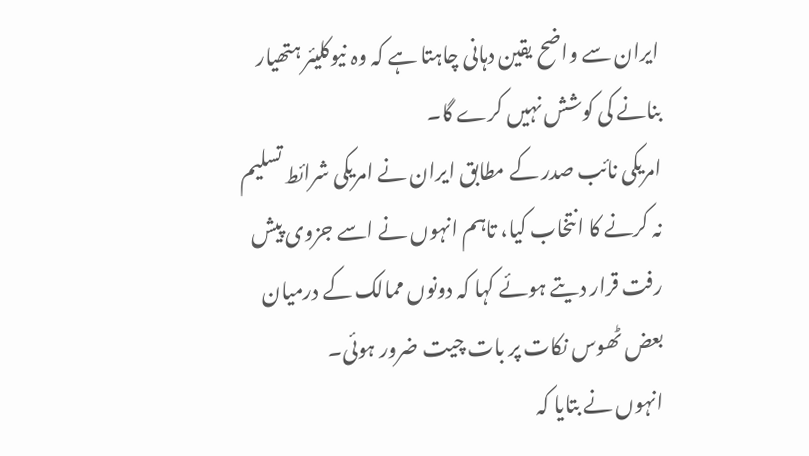ایران سے واضح یقین دہانی چاہتا ہے کہ وہ نیوکلیئر ہتھیار بنانے کی کوشش نہیں کرے گا۔
امریکی نائب صدر کے مطابق ایران نے امریکی شرائط تسلیم نہ کرنے کا انتخاب کیا، تاہم انہوں نے اسے جزوی پیش رفت قرار دیتے ہوئے کہا کہ دونوں ممالک کے درمیان بعض ٹھوس نکات پر بات چیت ضرور ہوئی۔
انہوں نے بتایا کہ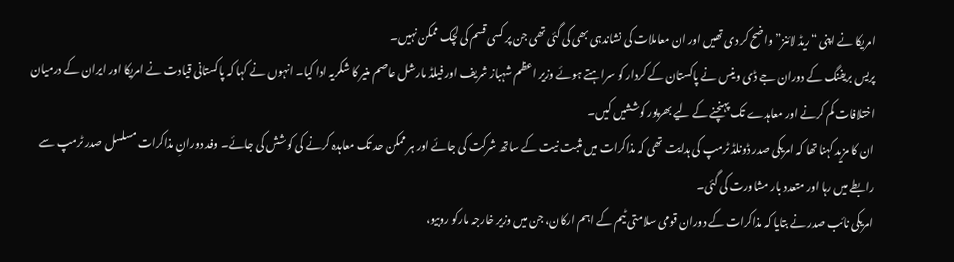امریکا نے اپنی “ریڈ لائنز” واضح کر دی تھیں اور ان معاملات کی نشاندہی بھی کی گئی تھی جن پر کسی قسم کی لچک ممکن نہیں۔
پریس بریفنگ کے دوران جے ڈی وینس نے پاکستان کے کردار کو سراہتے ہوئے وزیر اعظم شہباز شریف اور فیلڈ مارشل عاصم منیر کا شکریہ ادا کیا۔ انہوں نے کہا کہ پاکستانی قیادت نے امریکا اور ایران کے درمیان اختلافات کم کرنے اور معاہدے تک پہنچنے کے لیے بھرپور کوششیں کیں۔
ان کا مزید کہنا تھا کہ امریکی صدر ڈونلڈ ٹرمپ کی ہدایت تھی کہ مذاکرات میں مثبت نیت کے ساتھ شرکت کی جائے اور ہر ممکن حد تک معاہدہ کرنے کی کوشش کی جائے۔ وفد دورانِ مذاکرات مسلسل صدر ٹرمپ سے رابطے میں رہا اور متعدد بار مشاورت کی گئی۔
امریکی نائب صدر نے بتایا کہ مذاکرات کے دوران قومی سلامتی ٹیم کے اہم ارکان، جن میں وزیر خارجہ مارکو روبیو،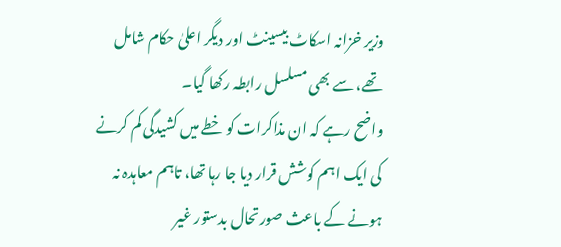وزیر خزانہ اسکاٹ بیسینٹ اور دیگر اعلیٰ حکام شامل تھے، سے بھی مسلسل رابطہ رکھا گیا۔
واضح رہے کہ ان مذاکرات کو خطے میں کشیدگی کم کرنے کی ایک اہم کوشش قرار دیا جا رہا تھا، تاہم معاہدہ نہ ہونے کے باعث صورتحال بدستور غیر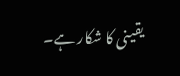یقینی کا شکار ہے۔